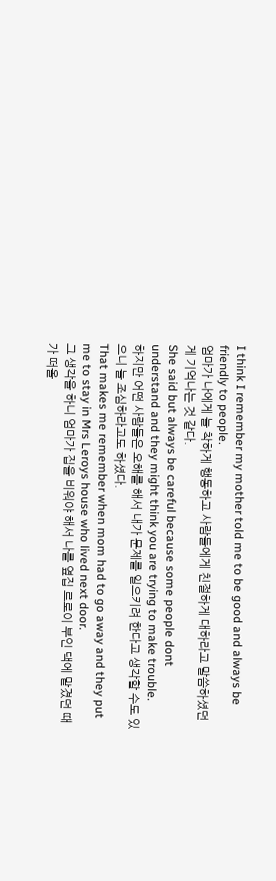I think I remember my mother told me to be good and always be friendly to people.
엄마가 나에게 늘 착하게 행동하고 사람들에게 친절하게 대하라고 말씀하셨던 게 기억나는 것 같다.
She said but always be careful because some people dont understand and they might think you are trying to make trouble.
하지만 어떤 사람들은 오해를 해서 내가 문제를 일으키려 한다고 생각할 수도 있으니 늘 조심하라고도 하셨다.
That makes me remember when mom had to go away and they put me to stay in Mrs Leroys house who lived next door.
그 생각을 하니 엄마가 집을 비워야 해서 나를 옆집 르로이 부인 댁에 맡겼던 때가 떠올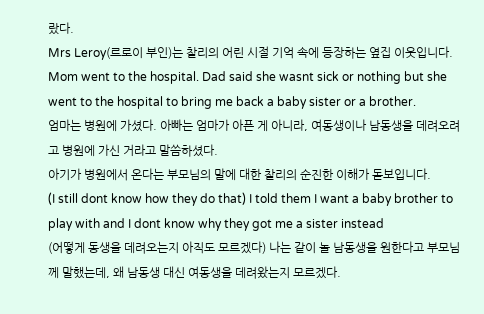랐다.
Mrs Leroy(르로이 부인)는 찰리의 어린 시절 기억 속에 등장하는 옆집 이웃입니다.
Mom went to the hospital. Dad said she wasnt sick or nothing but she went to the hospital to bring me back a baby sister or a brother.
엄마는 병원에 가셨다. 아빠는 엄마가 아픈 게 아니라, 여동생이나 남동생을 데려오려고 병원에 가신 거라고 말씀하셨다.
아기가 병원에서 온다는 부모님의 말에 대한 찰리의 순진한 이해가 돋보입니다.
(I still dont know how they do that) I told them I want a baby brother to play with and I dont know why they got me a sister instead
(어떻게 동생을 데려오는지 아직도 모르겠다) 나는 같이 놀 남동생을 원한다고 부모님께 말했는데, 왜 남동생 대신 여동생을 데려왔는지 모르겠다.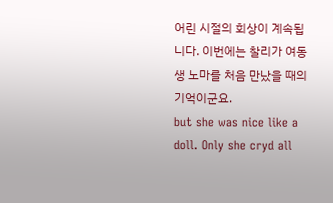어린 시절의 회상이 계속됩니다. 이번에는 찰리가 여동생 노마를 처음 만났을 때의 기억이군요.
but she was nice like a doll. Only she cryd all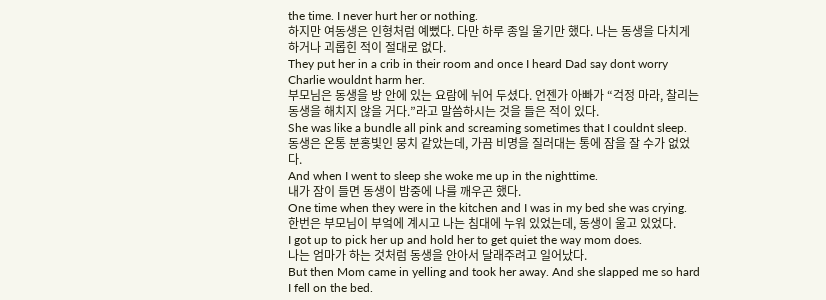the time. I never hurt her or nothing.
하지만 여동생은 인형처럼 예뻤다. 다만 하루 종일 울기만 했다. 나는 동생을 다치게 하거나 괴롭힌 적이 절대로 없다.
They put her in a crib in their room and once I heard Dad say dont worry Charlie wouldnt harm her.
부모님은 동생을 방 안에 있는 요람에 뉘어 두셨다. 언젠가 아빠가 “걱정 마라, 찰리는 동생을 해치지 않을 거다.”라고 말씀하시는 것을 들은 적이 있다.
She was like a bundle all pink and screaming sometimes that I couldnt sleep.
동생은 온통 분홍빛인 뭉치 같았는데, 가끔 비명을 질러대는 통에 잠을 잘 수가 없었다.
And when I went to sleep she woke me up in the nighttime.
내가 잠이 들면 동생이 밤중에 나를 깨우곤 했다.
One time when they were in the kitchen and I was in my bed she was crying.
한번은 부모님이 부엌에 계시고 나는 침대에 누워 있었는데, 동생이 울고 있었다.
I got up to pick her up and hold her to get quiet the way mom does.
나는 엄마가 하는 것처럼 동생을 안아서 달래주려고 일어났다.
But then Mom came in yelling and took her away. And she slapped me so hard I fell on the bed.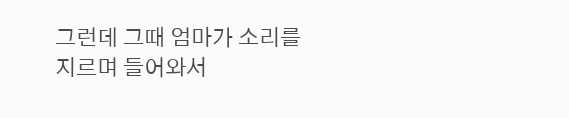그런데 그때 엄마가 소리를 지르며 들어와서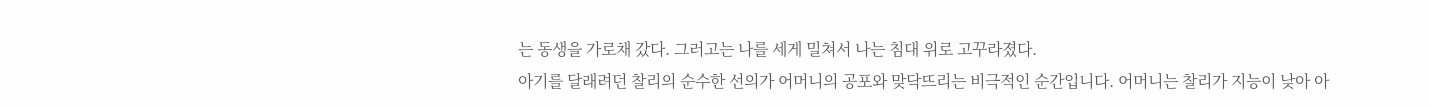는 동생을 가로채 갔다. 그러고는 나를 세게 밀쳐서 나는 침대 위로 고꾸라졌다.
아기를 달래려던 찰리의 순수한 선의가 어머니의 공포와 맞닥뜨리는 비극적인 순간입니다. 어머니는 찰리가 지능이 낮아 아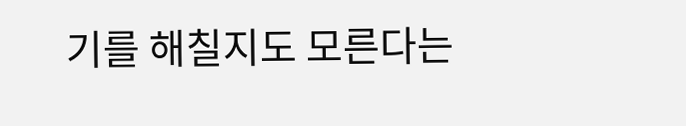기를 해칠지도 모른다는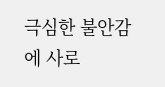극심한 불안감에 사로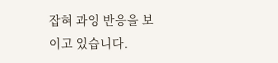잡혀 과잉 반응을 보이고 있습니다.